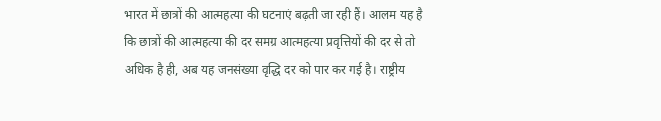भारत में छात्रों की आत्महत्या की घटनाएं बढ़ती जा रही हैं। आलम यह है कि छात्रों की आत्महत्या की दर समग्र आत्महत्या प्रवृत्तियों की दर से तो अधिक है ही, अब यह जनसंख्या वृद्धि दर को पार कर गई है। राष्ट्रीय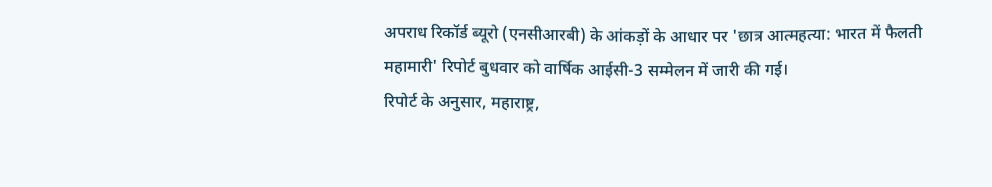अपराध रिकॉर्ड ब्यूरो (एनसीआरबी) के आंकड़ों के आधार पर 'छात्र आत्महत्या: भारत में फैलती महामारी' रिपोर्ट बुधवार को वार्षिक आईसी-3 सम्मेलन में जारी की गई।
रिपोर्ट के अनुसार, महाराष्ट्र,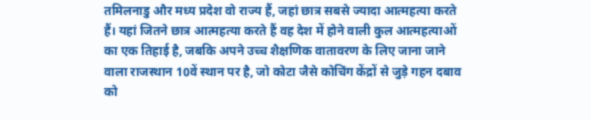तमिलनाडु और मध्य प्रदेश वो राज्य हैं, जहां छात्र सबसे ज्यादा आत्महत्या करते हैं। यहां जितने छात्र आत्महत्या करते हैं वह देश में होने वाली कुल आत्महत्याओं का एक तिहाई है, जबकि अपने उच्च शैक्षणिक वातावरण के लिए जाना जाने वाला राजस्थान 10वें स्थान पर है, जो कोटा जैसे कोचिंग केंद्रों से जुड़े गहन दबाव को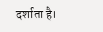दर्शाता है।